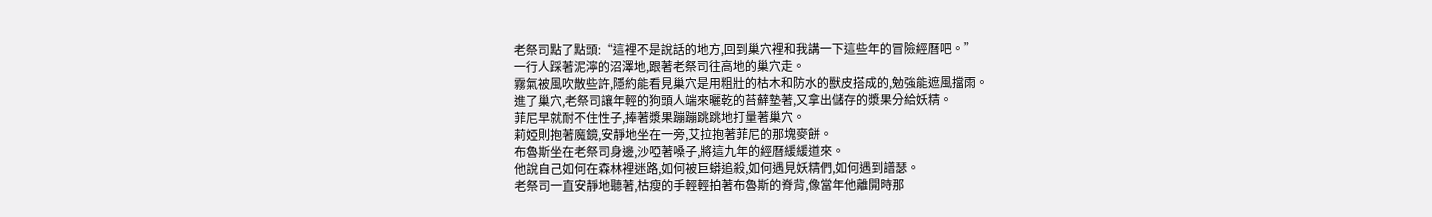老祭司點了點頭:“這裡不是說話的地方,回到巢穴裡和我講一下這些年的冒險經曆吧。”
一行人踩著泥濘的沼澤地,跟著老祭司往高地的巢穴走。
霧氣被風吹散些許,隱約能看見巢穴是用粗壯的枯木和防水的獸皮搭成的,勉強能遮風擋雨。
進了巢穴,老祭司讓年輕的狗頭人端來曬乾的苔蘚墊著,又拿出儲存的漿果分給妖精。
菲尼早就耐不住性子,捧著漿果蹦蹦跳跳地打量著巢穴。
莉婭則抱著魔鏡,安靜地坐在一旁,艾拉抱著菲尼的那塊麥餅。
布魯斯坐在老祭司身邊,沙啞著嗓子,將這九年的經曆緩緩道來。
他說自己如何在森林裡迷路,如何被巨蟒追殺,如何遇見妖精們,如何遇到譜瑟。
老祭司一直安靜地聽著,枯瘦的手輕輕拍著布魯斯的脊背,像當年他離開時那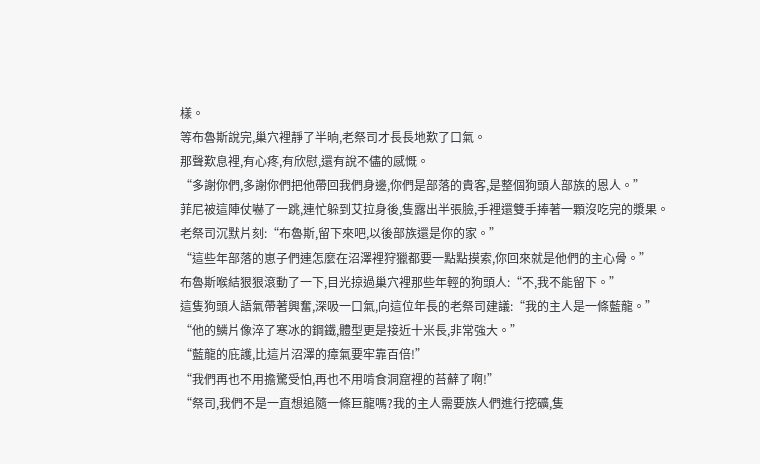樣。
等布魯斯說完,巢穴裡靜了半晌,老祭司才長長地歎了口氣。
那聲歎息裡,有心疼,有欣慰,還有說不儘的感慨。
“多謝你們,多謝你們把他帶回我們身邊,你們是部落的貴客,是整個狗頭人部族的恩人。”
菲尼被這陣仗嚇了一跳,連忙躲到艾拉身後,隻露出半張臉,手裡還雙手捧著一顆沒吃完的漿果。
老祭司沉默片刻:“布魯斯,留下來吧,以後部族還是你的家。”
“這些年部落的崽子們連怎麼在沼澤裡狩獵都要一點點摸索,你回來就是他們的主心骨。”
布魯斯喉結狠狠滾動了一下,目光掠過巢穴裡那些年輕的狗頭人:“不,我不能留下。”
這隻狗頭人語氣帶著興奮,深吸一口氣,向這位年長的老祭司建議:“我的主人是一條藍龍。”
“他的鱗片像淬了寒冰的鋼鐵,體型更是接近十米長,非常強大。”
“藍龍的庇護,比這片沼澤的瘴氣要牢靠百倍!”
“我們再也不用擔驚受怕,再也不用啃食洞窟裡的苔蘚了啊!”
“祭司,我們不是一直想追隨一條巨龍嗎?我的主人需要族人們進行挖礦,隻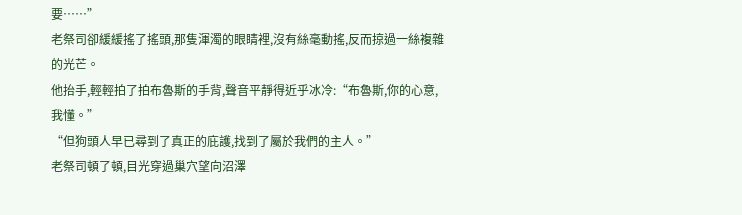要……”
老祭司卻緩緩搖了搖頭,那隻渾濁的眼睛裡,沒有絲毫動搖,反而掠過一絲複雜的光芒。
他抬手,輕輕拍了拍布魯斯的手背,聲音平靜得近乎冰冷:“布魯斯,你的心意,我懂。”
“但狗頭人早已尋到了真正的庇護,找到了屬於我們的主人。”
老祭司頓了頓,目光穿過巢穴望向沼澤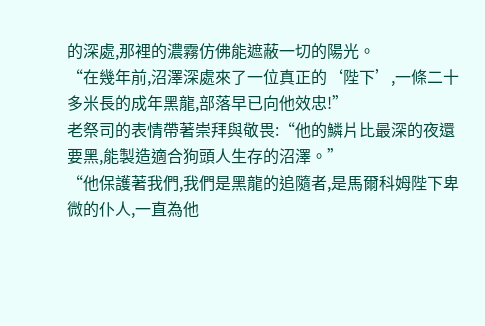的深處,那裡的濃霧仿佛能遮蔽一切的陽光。
“在幾年前,沼澤深處來了一位真正的‘陛下’,一條二十多米長的成年黑龍,部落早已向他效忠!”
老祭司的表情帶著崇拜與敬畏:“他的鱗片比最深的夜還要黑,能製造適合狗頭人生存的沼澤。”
“他保護著我們,我們是黑龍的追隨者,是馬爾科姆陛下卑微的仆人,一直為他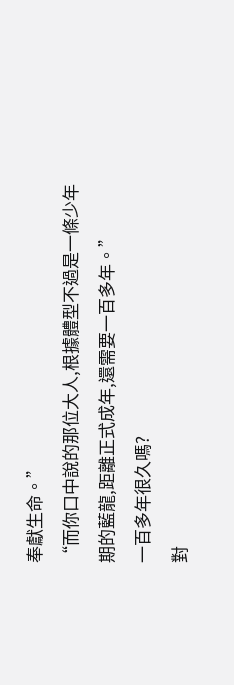奉獻生命。”
“而你口中說的那位大人,根據體型不過是一條少年期的藍龍,距離正式成年,還需要一百多年。”
一百多年很久嗎?
對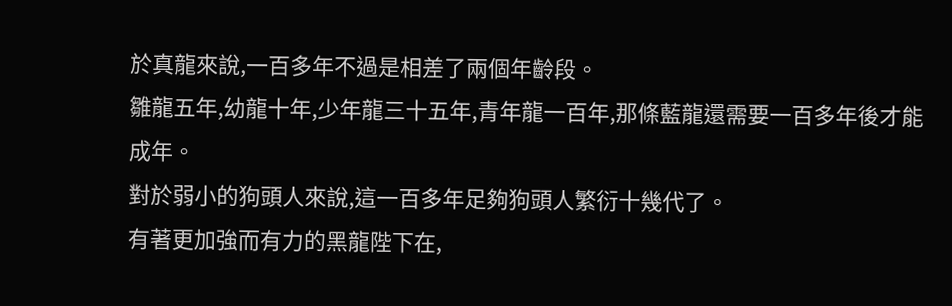於真龍來說,一百多年不過是相差了兩個年齡段。
雛龍五年,幼龍十年,少年龍三十五年,青年龍一百年,那條藍龍還需要一百多年後才能成年。
對於弱小的狗頭人來說,這一百多年足夠狗頭人繁衍十幾代了。
有著更加強而有力的黑龍陛下在,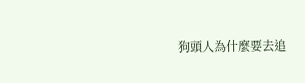狗頭人為什麼要去追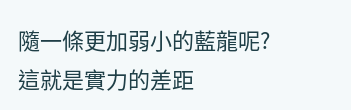隨一條更加弱小的藍龍呢?
這就是實力的差距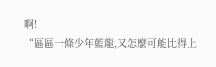啊!
“區區一條少年藍龍,又怎麼可能比得上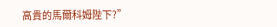高貴的馬爾科姆陛下?”